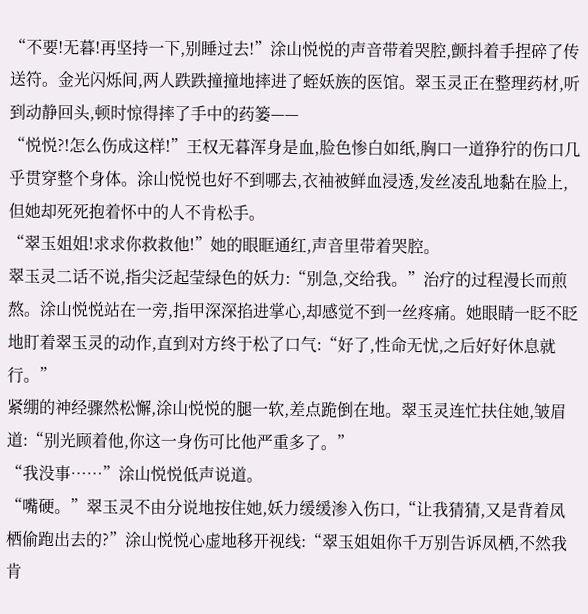“不要!无暮!再坚持一下,别睡过去!”涂山悦悦的声音带着哭腔,颤抖着手捏碎了传送符。金光闪烁间,两人跌跌撞撞地摔进了蛭妖族的医馆。翠玉灵正在整理药材,听到动静回头,顿时惊得摔了手中的药篓——
“悦悦?!怎么伤成这样!”王权无暮浑身是血,脸色惨白如纸,胸口一道狰狞的伤口几乎贯穿整个身体。涂山悦悦也好不到哪去,衣袖被鲜血浸透,发丝凌乱地黏在脸上,但她却死死抱着怀中的人不肯松手。
“翠玉姐姐!求求你救救他!”她的眼眶通红,声音里带着哭腔。
翠玉灵二话不说,指尖泛起莹绿色的妖力:“别急,交给我。”治疗的过程漫长而煎熬。涂山悦悦站在一旁,指甲深深掐进掌心,却感觉不到一丝疼痛。她眼睛一眨不眨地盯着翠玉灵的动作,直到对方终于松了口气:“好了,性命无忧,之后好好休息就行。”
紧绷的神经骤然松懈,涂山悦悦的腿一软,差点跪倒在地。翠玉灵连忙扶住她,皱眉道:“别光顾着他,你这一身伤可比他严重多了。”
“我没事……”涂山悦悦低声说道。
“嘴硬。”翠玉灵不由分说地按住她,妖力缓缓渗入伤口,“让我猜猜,又是背着凤栖偷跑出去的?”涂山悦悦心虚地移开视线:“翠玉姐姐你千万别告诉凤栖,不然我肯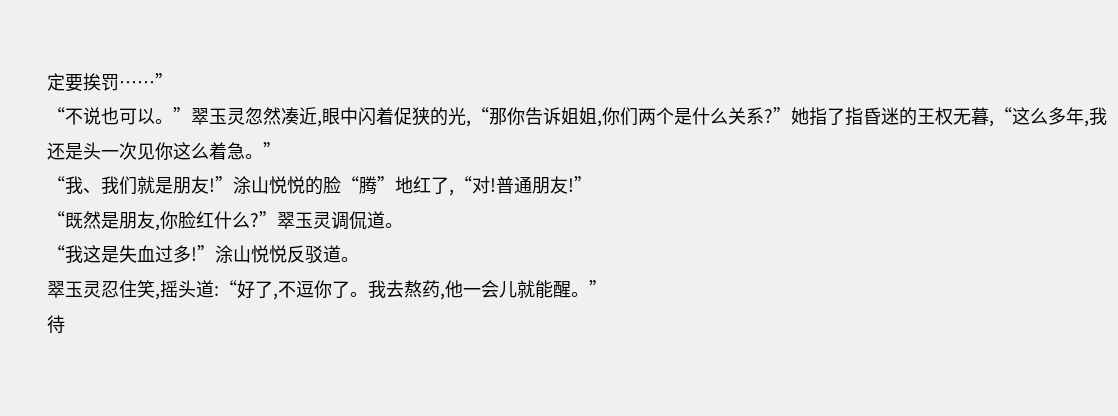定要挨罚……”
“不说也可以。”翠玉灵忽然凑近,眼中闪着促狭的光,“那你告诉姐姐,你们两个是什么关系?”她指了指昏迷的王权无暮,“这么多年,我还是头一次见你这么着急。”
“我、我们就是朋友!”涂山悦悦的脸“腾”地红了,“对!普通朋友!”
“既然是朋友,你脸红什么?”翠玉灵调侃道。
“我这是失血过多!”涂山悦悦反驳道。
翠玉灵忍住笑,摇头道:“好了,不逗你了。我去熬药,他一会儿就能醒。”
待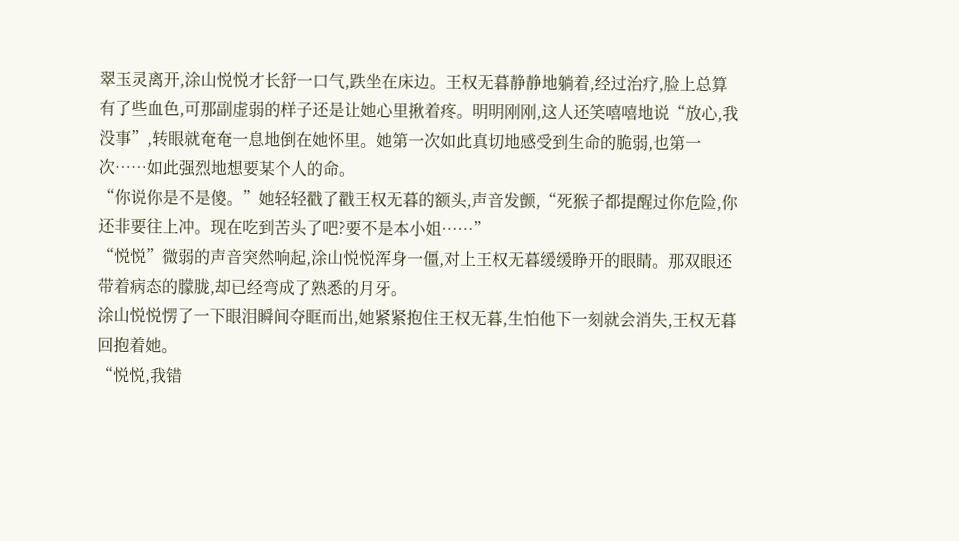翠玉灵离开,涂山悦悦才长舒一口气,跌坐在床边。王权无暮静静地躺着,经过治疗,脸上总算有了些血色,可那副虚弱的样子还是让她心里揪着疼。明明刚刚,这人还笑嘻嘻地说“放心,我没事”,转眼就奄奄一息地倒在她怀里。她第一次如此真切地感受到生命的脆弱,也第一次……如此强烈地想要某个人的命。
“你说你是不是傻。”她轻轻戳了戳王权无暮的额头,声音发颤,“死猴子都提醒过你危险,你还非要往上冲。现在吃到苦头了吧?要不是本小姐……”
“悦悦”微弱的声音突然响起,涂山悦悦浑身一僵,对上王权无暮缓缓睁开的眼睛。那双眼还带着病态的朦胧,却已经弯成了熟悉的月牙。
涂山悦悦愣了一下眼泪瞬间夺眶而出,她紧紧抱住王权无暮,生怕他下一刻就会消失,王权无暮回抱着她。
“悦悦,我错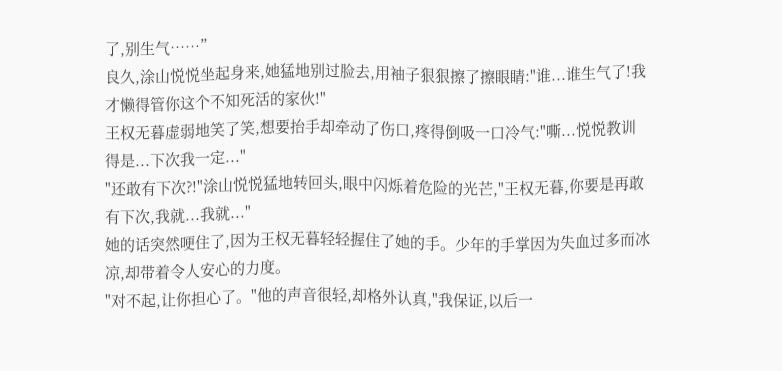了,别生气……”
良久,涂山悦悦坐起身来,她猛地别过脸去,用袖子狠狠擦了擦眼睛:"谁...谁生气了!我才懒得管你这个不知死活的家伙!"
王权无暮虚弱地笑了笑,想要抬手却牵动了伤口,疼得倒吸一口冷气:"嘶...悦悦教训得是...下次我一定..."
"还敢有下次?!"涂山悦悦猛地转回头,眼中闪烁着危险的光芒,"王权无暮,你要是再敢有下次,我就...我就..."
她的话突然哽住了,因为王权无暮轻轻握住了她的手。少年的手掌因为失血过多而冰凉,却带着令人安心的力度。
"对不起,让你担心了。"他的声音很轻,却格外认真,"我保证,以后一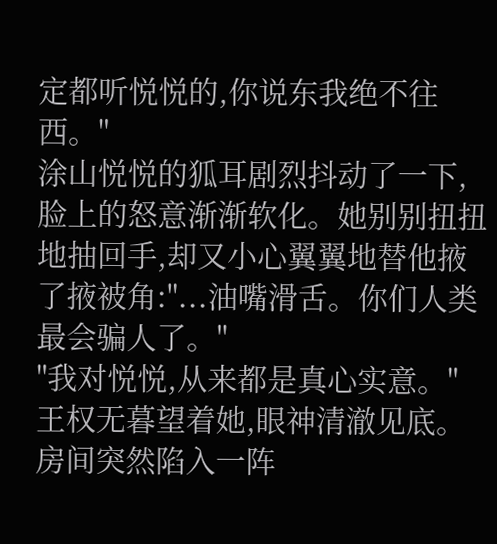定都听悦悦的,你说东我绝不往西。"
涂山悦悦的狐耳剧烈抖动了一下,脸上的怒意渐渐软化。她别别扭扭地抽回手,却又小心翼翼地替他掖了掖被角:"...油嘴滑舌。你们人类最会骗人了。"
"我对悦悦,从来都是真心实意。"王权无暮望着她,眼神清澈见底。
房间突然陷入一阵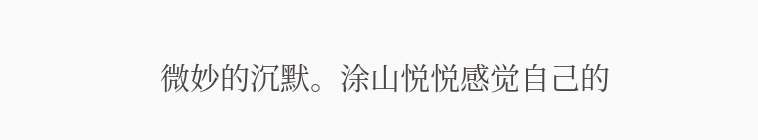微妙的沉默。涂山悦悦感觉自己的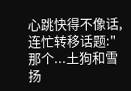心跳快得不像话,连忙转移话题:"那个...土狗和雪扬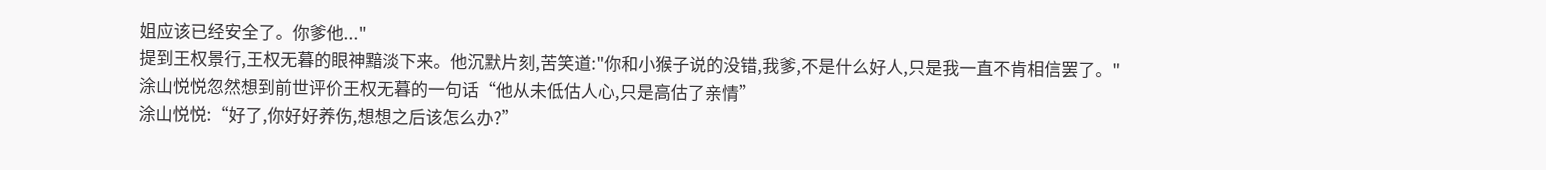姐应该已经安全了。你爹他..."
提到王权景行,王权无暮的眼神黯淡下来。他沉默片刻,苦笑道:"你和小猴子说的没错,我爹,不是什么好人,只是我一直不肯相信罢了。"
涂山悦悦忽然想到前世评价王权无暮的一句话“他从未低估人心,只是高估了亲情”
涂山悦悦:“好了,你好好养伤,想想之后该怎么办?”